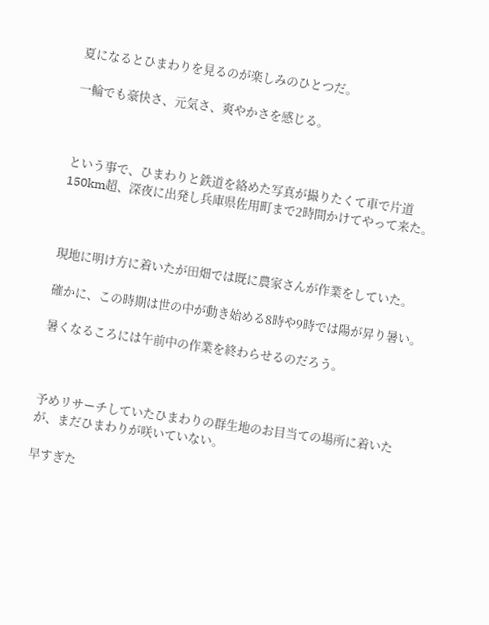夏になるとひまわりを見るのが楽しみのひとつだ。

一輪でも豪快さ、元気さ、爽やかさを感じる。



という事で、ひまわりと鉄道を絡めた写真が撮りたくて車で片道150km超、深夜に出発し兵庫県佐用町まで2時間かけてやって来た。



現地に明け方に着いたが田畑では既に農家さんが作業をしていた。

確かに、この時期は世の中が動き始める8時や9時では陽が昇り暑い。

暑くなるころには午前中の作業を終わらせるのだろう。



予めリサーチしていたひまわりの群生地のお目当ての場所に着いたが、まだひまわりが咲いていない。

早すぎた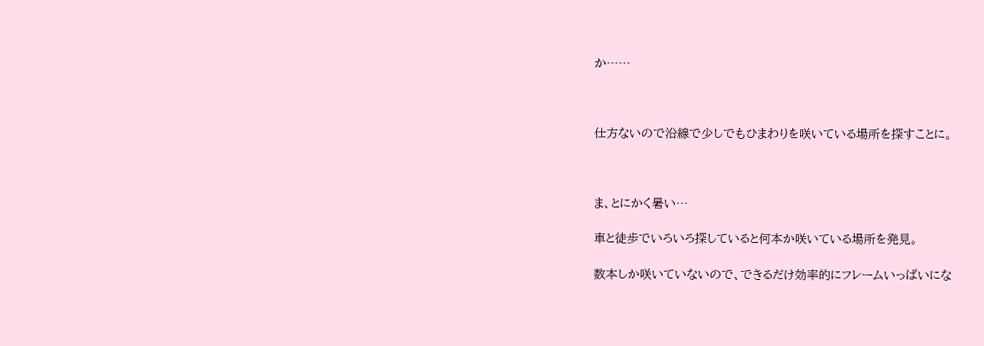か……



仕方ないので沿線で少しでもひまわりを咲いている場所を探すことに。



ま、とにかく暑い…

車と徒歩でいろいろ探していると何本か咲いている場所を発見。

数本しか咲いていないので、できるだけ効率的にフレームいっぱいにな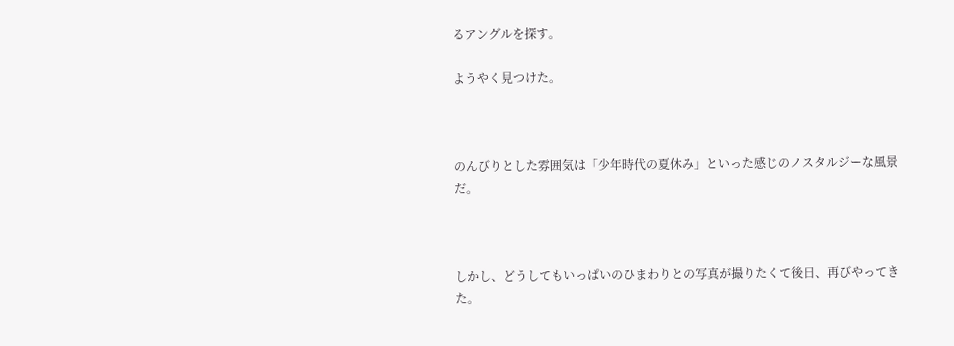るアングルを探す。

ようやく見つけた。



のんびりとした雰囲気は「少年時代の夏休み」といった感じのノスタルジーな風景だ。



しかし、どうしてもいっぱいのひまわりとの写真が撮りたくて後日、再びやってきた。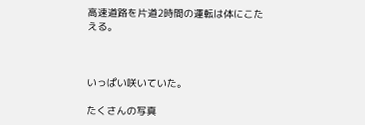高速道路を片道2時間の運転は体にこたえる。



いっぱい咲いていた。

たくさんの写真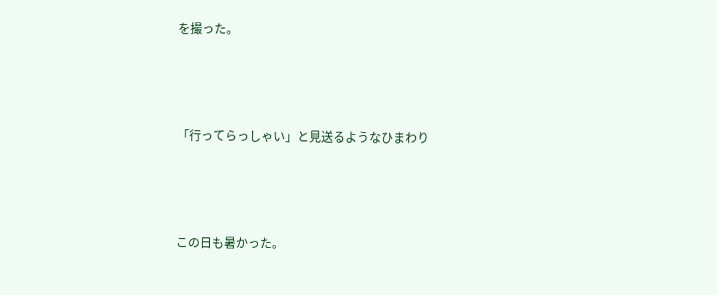を撮った。



「行ってらっしゃい」と見送るようなひまわり



この日も暑かった。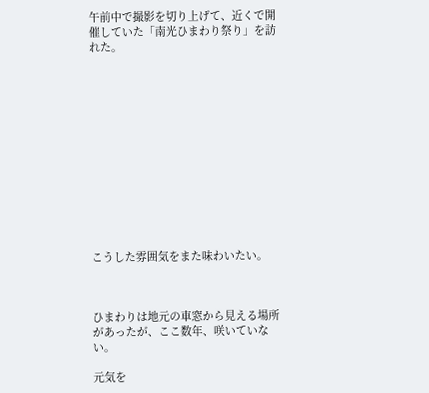午前中で撮影を切り上げて、近くで開催していた「南光ひまわり祭り」を訪れた。













こうした雰囲気をまた味わいたい。



ひまわりは地元の車窓から見える場所があったが、ここ数年、咲いていない。

元気を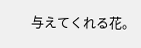与えてくれる花。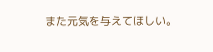また元気を与えてほしい。